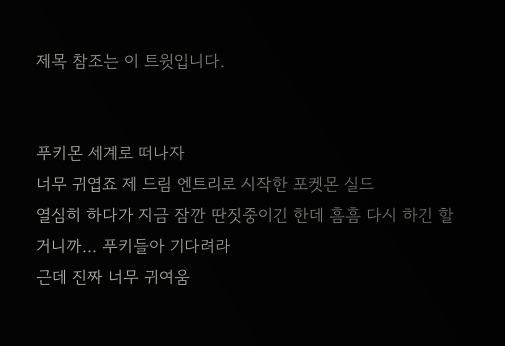제목 참조는 이 트윗입니다.


푸키몬 세계로 떠나자
너무 귀엽죠 제 드림 엔트리로 시작한 포켓몬 실드
열심히 하다가 지금 잠깐 딴짓중이긴 한데 흠흠 다시 하긴 할거니까... 푸키들아 기다려라
근데 진짜 너무 귀여움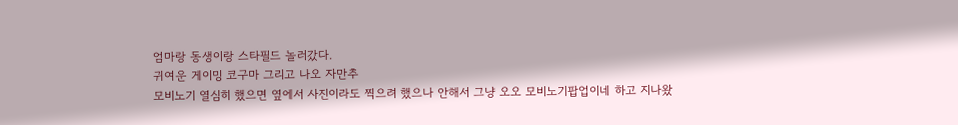엄마랑 동생이랑 스타필드 놀러갔다.
귀여운 게이밍 코구마 그리고 나오 자만추
모비노기 열심히 했으면 옆에서 사진이라도 찍으려 했으나 안해서 그냥 오오 모비노기팝업이네 하고 지나왔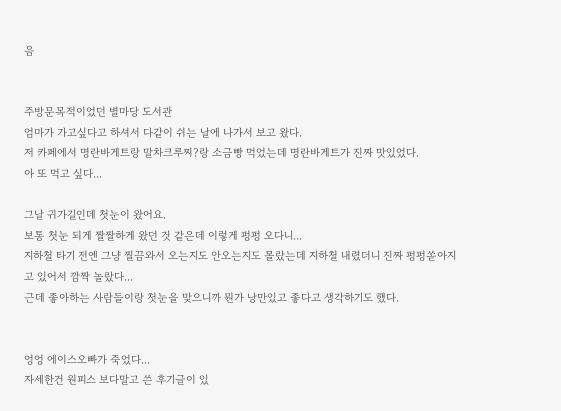음


주방문목적이었던 별마당 도서관
엄마가 가고싶다고 하셔서 다같이 쉬는 날에 나가서 보고 왔다.
저 카페에서 명란바게트랑 말차크루찌?랑 소금빵 먹었는데 명란바게트가 진짜 맛있었다.
아 또 먹고 싶다...

그날 귀가길인데 첫눈이 왔어요.
보통 첫눈 되게 짤짤하게 왔던 것 같은데 이렇게 펑펑 오다니...
지하철 타기 전엔 그냥 찔끔와서 오는지도 안오는지도 몰랐는데 지하철 내렸더니 진짜 펑펑쏟아지고 있어서 깜짝 놀랐다...
근데 좋아하는 사람들이랑 첫눈을 맞으니까 뭔가 낭만있고 좋다고 생각하기도 했다.


엉엉 에이스오빠가 죽었다...
자세한건 원피스 보다말고 쓴 후기글이 있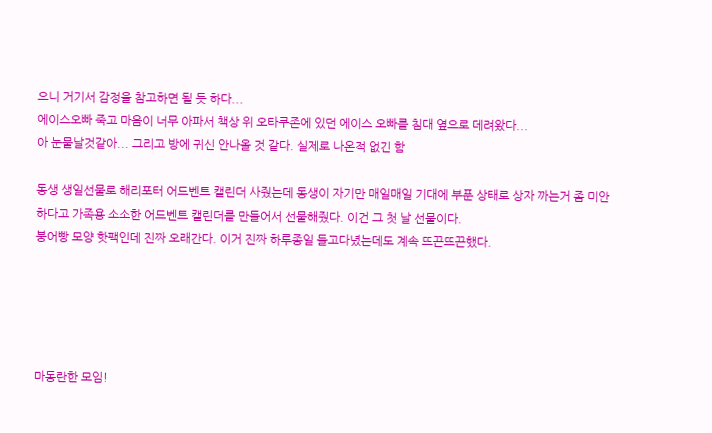으니 거기서 감정을 참고하면 될 듯 하다...
에이스오빠 죽고 마음이 너무 아파서 책상 위 오타쿠존에 있던 에이스 오빠를 침대 옆으로 데려왔다...
아 눈물날것같아... 그리고 방에 귀신 안나올 것 같다. 실제로 나온적 없긴 함

동생 생일선물로 해리포터 어드벤트 캘린더 사줬는데 동생이 자기만 매일매일 기대에 부푼 상태로 상자 까는거 좀 미안하다고 가족용 소소한 어드벤트 캘린더를 만들어서 선물해줬다. 이건 그 첫 날 선물이다.
붕어빵 모양 핫팩인데 진짜 오래간다. 이거 진짜 하루종일 들고다녔는데도 계속 뜨끈뜨끈했다.





마동란한 모임!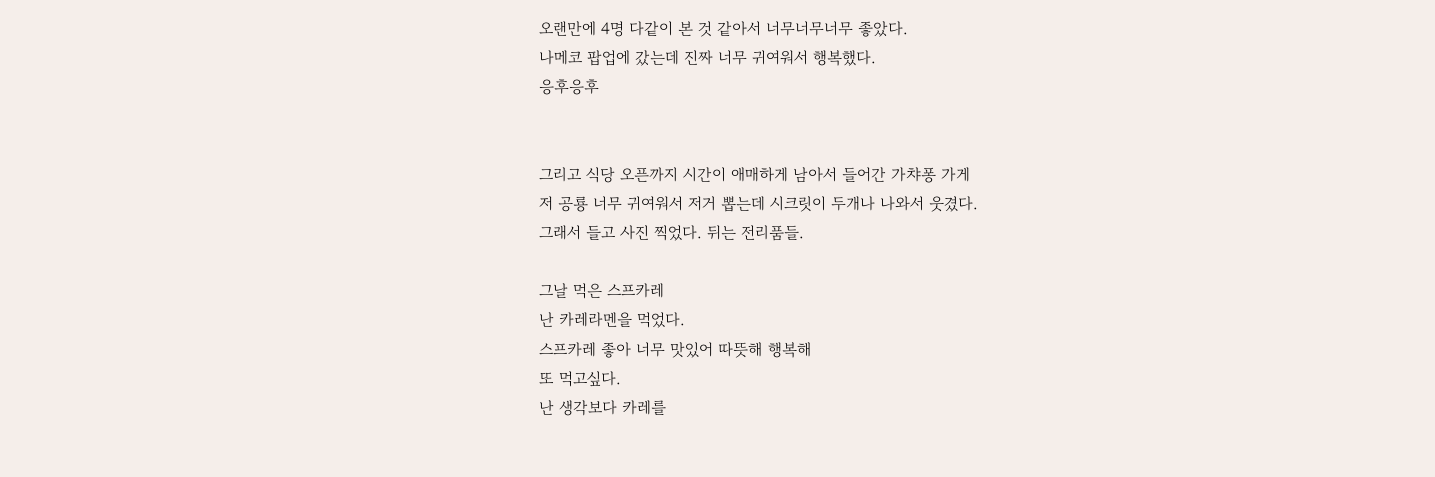오랜만에 4명 다같이 본 것 같아서 너무너무너무 좋았다.
나메코 팝업에 갔는데 진짜 너무 귀여워서 행복했다.
응후응후


그리고 식당 오픈까지 시간이 애매하게 남아서 들어간 가챠퐁 가게
저 공룡 너무 귀여워서 저거 뽑는데 시크릿이 두개나 나와서 웃겼다.
그래서 들고 사진 찍었다. 뒤는 전리품들.

그날 먹은 스프카레
난 카레라멘을 먹었다.
스프카레 좋아 너무 맛있어 따뜻해 행복해
또 먹고싶다.
난 생각보다 카레를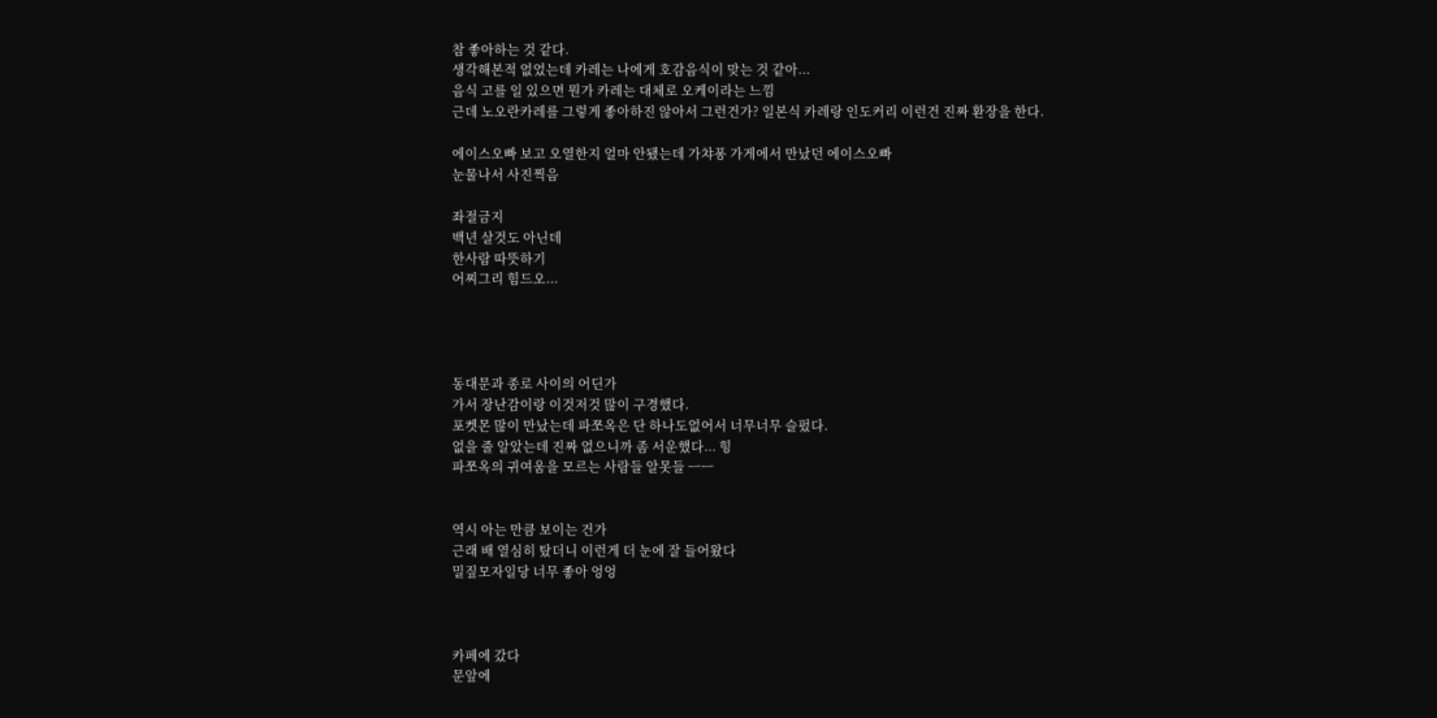참 좋아하는 것 같다.
생각해본적 없었는데 카레는 나에게 호감음식이 맞는 것 같아...
음식 고를 일 있으면 뭔가 카레는 대체로 오케이라는 느낌
근데 노오란카레를 그렇게 좋아하진 않아서 그런건가? 일본식 카레랑 인도커리 이런건 진짜 환장을 한다.

에이스오빠 보고 오열한지 얼마 안됐는데 가챠퐁 가게에서 만났던 에이스오빠
눈물나서 사진찍음

좌절금지
백년 살것도 아닌데
한사람 따뜻하기
어찌그리 힘드오...




동대문과 종로 사이의 어딘가
가서 장난감이랑 이것저것 많이 구경했다.
포켓몬 많이 만났는데 파쪼옥은 단 하나도없어서 너무너무 슬펐다.
없을 줄 알았는데 진짜 없으니까 좀 서운했다... 힝
파쪼옥의 귀여움을 모르는 사람들 알못들 ㅡㅡ


역시 아는 만큼 보이는 건가
근래 배 열심히 탔더니 이런게 더 눈에 잘 들어왔다
밀짚모자일당 너무 좋아 엉엉



카페에 갔다
문앞에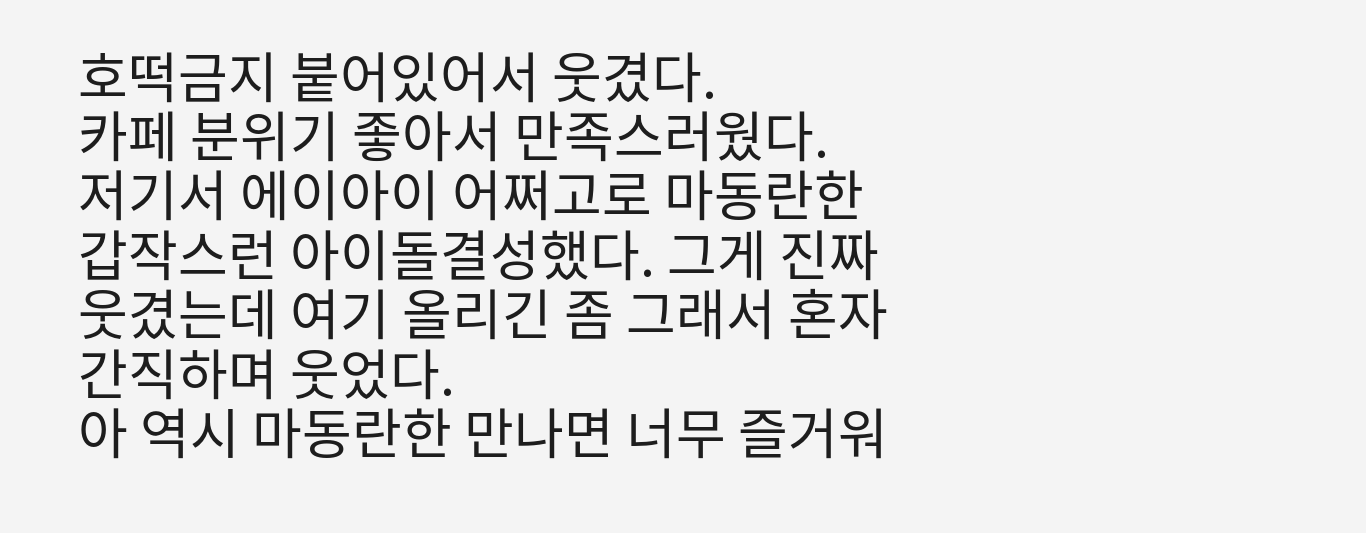호떡금지 붙어있어서 웃겼다.
카페 분위기 좋아서 만족스러웠다.
저기서 에이아이 어쩌고로 마동란한 갑작스런 아이돌결성했다. 그게 진짜 웃겼는데 여기 올리긴 좀 그래서 혼자 간직하며 웃었다.
아 역시 마동란한 만나면 너무 즐거워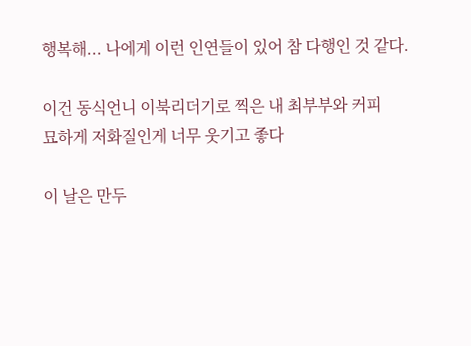행복해... 나에게 이런 인연들이 있어 참 다행인 것 같다.

이건 동식언니 이북리더기로 찍은 내 최부부와 커피
묘하게 저화질인게 너무 웃기고 좋다

이 날은 만두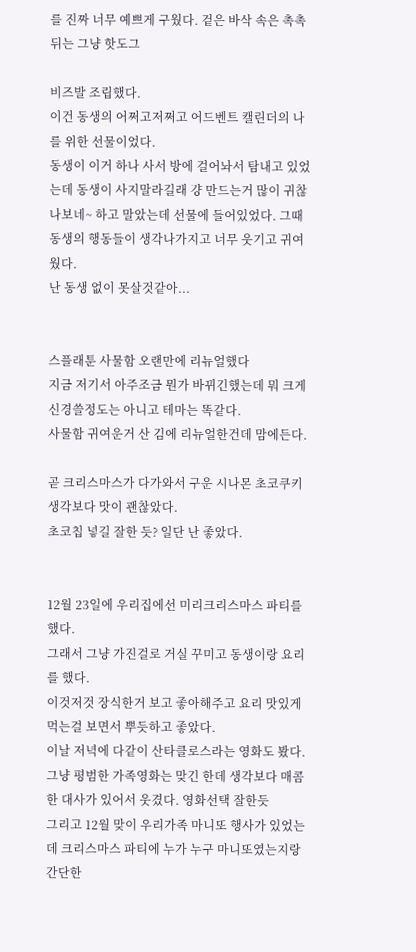를 진짜 너무 예쁘게 구웠다. 겉은 바삭 속은 촉촉
뒤는 그냥 핫도그

비즈발 조립했다.
이건 동생의 어쩌고저쩌고 어드벤트 캘린더의 나를 위한 선물이었다.
동생이 이거 하나 사서 방에 걸어놔서 탐내고 있었는데 동생이 사지말라길래 걍 만드는거 많이 귀찮나보네~ 하고 말았는데 선물에 들어있었다. 그때 동생의 행동들이 생각나가지고 너무 웃기고 귀여웠다.
난 동생 없이 못살것같아...


스플래툰 사물함 오랜만에 리뉴얼했다
지금 저기서 아주조금 뭔가 바뀌긴했는데 뭐 크게 신경쓸정도는 아니고 테마는 똑같다.
사물함 귀여운거 산 김에 리뉴얼한건데 맘에든다.

곧 크리스마스가 다가와서 구운 시나몬 초코쿠키
생각보다 맛이 괜찮았다.
초코칩 넣길 잘한 듯? 일단 난 좋았다.


12월 23일에 우리집에선 미리크리스마스 파티를 했다.
그래서 그냥 가진걸로 거실 꾸미고 동생이랑 요리를 했다.
이것저것 장식한거 보고 좋아해주고 요리 맛있게 먹는걸 보면서 뿌듯하고 좋았다.
이날 저녁에 다같이 산타클로스라는 영화도 봤다.
그냥 평범한 가족영화는 맞긴 한데 생각보다 매콤한 대사가 있어서 웃겼다. 영화선택 잘한듯
그리고 12월 맞이 우리가족 마니또 행사가 있었는데 크리스마스 파티에 누가 누구 마니또였는지랑 간단한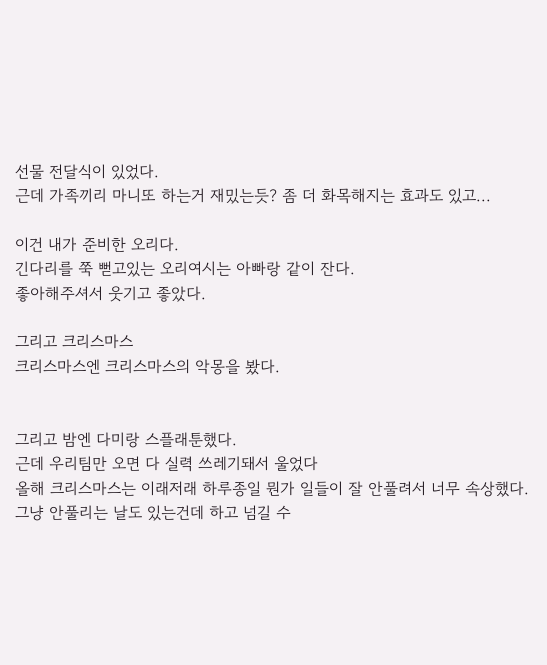선물 전달식이 있었다.
근데 가족끼리 마니또 하는거 재밌는듯? 좀 더 화목해지는 효과도 있고...

이건 내가 준비한 오리다.
긴다리를 쭉 뻗고있는 오리여시는 아빠랑 같이 잔다.
좋아해주셔서 웃기고 좋았다.

그리고 크리스마스
크리스마스엔 크리스마스의 악몽을 봤다.


그리고 밤엔 다미랑 스플래툰했다.
근데 우리팀만 오면 다 실력 쓰레기돼서 울었다
올해 크리스마스는 이래저래 하루종일 뭔가 일들이 잘 안풀려서 너무 속상했다.
그냥 안풀리는 날도 있는건데 하고 넘길 수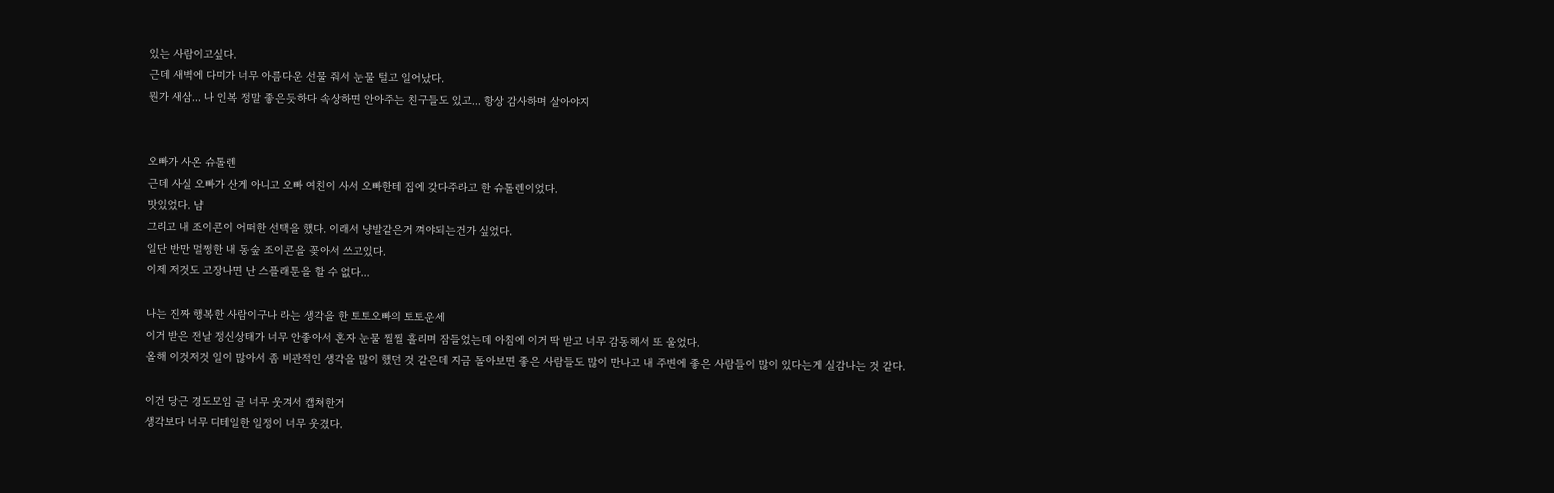있는 사람이고싶다.
근데 새벽에 다미가 너무 아름다운 선물 줘서 눈물 털고 일어났다.
뭔가 새삼... 나 인복 정말 좋은듯하다 속상하면 안아주는 친구들도 있고... 항상 감사하며 살아야지


오빠가 사온 슈톨렌
근데 사실 오빠가 산게 아니고 오빠 여친이 사서 오빠한테 집에 갖다주라고 한 슈톨렌이었다.
맛있었다. 냠
그리고 내 조이콘이 어떠한 선택을 했다. 이래서 냥발같은거 껴야되는건가 싶었다.
일단 반만 멀쩡한 내 동숲 조이콘을 꽂아서 쓰고있다.
이제 저것도 고장나면 난 스플래툰을 할 수 없다...

나는 진짜 행복한 사람이구나 라는 생각을 한 토토오빠의 토토운세
이거 받은 전날 정신상태가 너무 안좋아서 혼자 눈물 찔찔 흘리며 잠들었는데 아침에 이거 딱 받고 너무 감동해서 또 울었다.
올해 이것저것 일이 많아서 좀 비관적인 생각을 많이 했던 것 같은데 지금 돌아보면 좋은 사람들도 많이 만나고 내 주변에 좋은 사람들이 많이 있다는게 실감나는 것 같다.

이건 당근 경도모임 글 너무 웃겨서 캡쳐한거
생각보다 너무 디테일한 일정이 너무 웃겼다.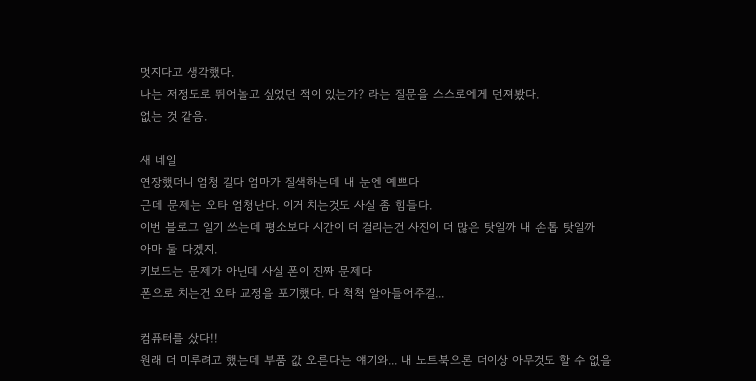멋지다고 생각했다.
나는 저정도로 뛰어놀고 싶었던 적이 있는가? 라는 질문을 스스로에게 던져봤다.
없는 것 같음.

새 네일
연장했더니 엄청 길다 엄마가 질색하는데 내 눈엔 예쁘다
근데 문제는 오타 엄청난다. 이거 치는것도 사실 좀 힘들다.
이번 블로그 일기 쓰는데 평소보다 시간이 더 걸리는건 사진이 더 많은 탓일까 내 손톱 탓일까
아마 둘 다겠지.
키보드는 문제가 아닌데 사실 폰이 진짜 문제다
폰으로 치는건 오타 교정을 포기했다. 다 척척 알아들어주길...

컴퓨터를 샀다!!
원래 더 미루려고 했는데 부품 값 오른다는 얘기와... 내 노트북으론 더이상 아무것도 할 수 없을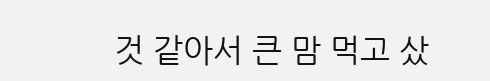것 같아서 큰 맘 먹고 샀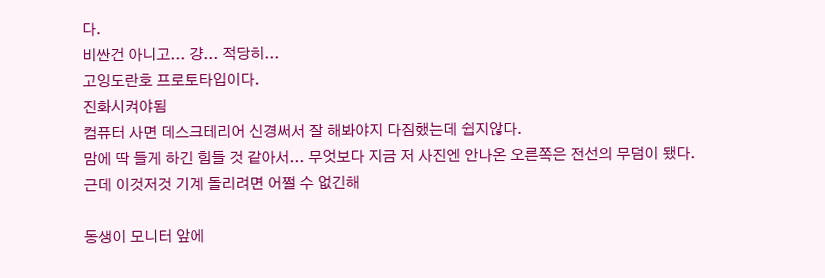다.
비싼건 아니고... 걍... 적당히...
고잉도란호 프로토타입이다.
진화시켜야됨
컴퓨터 사면 데스크테리어 신경써서 잘 해봐야지 다짐했는데 쉽지않다.
맘에 딱 들게 하긴 힘들 것 같아서... 무엇보다 지금 저 사진엔 안나온 오른쪽은 전선의 무덤이 됐다.
근데 이것저것 기계 돌리려면 어쩔 수 없긴해

동생이 모니터 앞에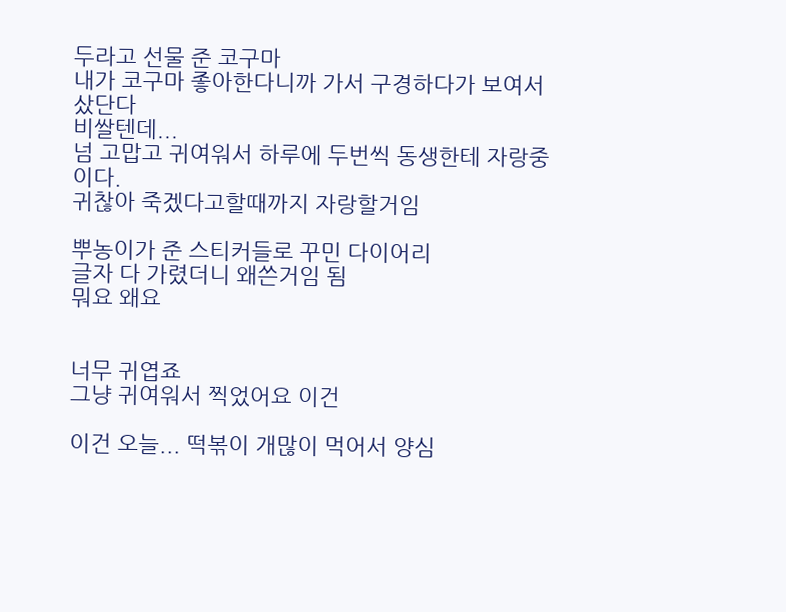두라고 선물 준 코구마
내가 코구마 좋아한다니까 가서 구경하다가 보여서 샀단다
비쌀텐데...
넘 고맙고 귀여워서 하루에 두번씩 동생한테 자랑중이다.
귀찮아 죽겠다고할때까지 자랑할거임

뿌농이가 준 스티커들로 꾸민 다이어리
글자 다 가렸더니 왜쓴거임 됨
뭐요 왜요


너무 귀엽죠
그냥 귀여워서 찍었어요 이건

이건 오늘... 떡볶이 개많이 먹어서 양심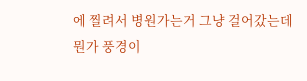에 찔려서 병원가는거 그냥 걸어갔는데 뭔가 풍경이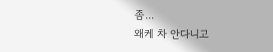좀...
왜케 차 안다니고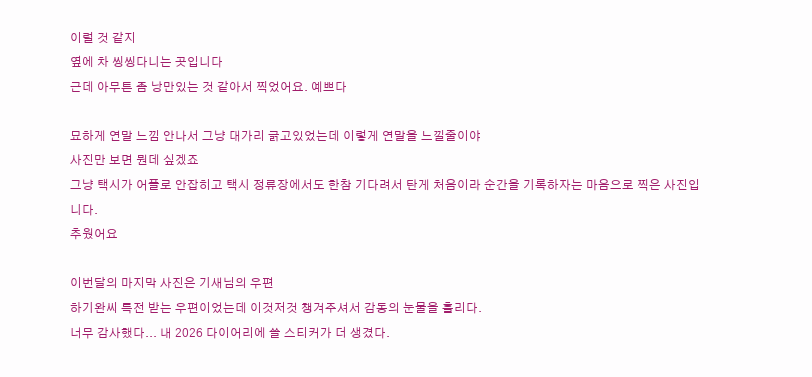이럴 것 같지
옆에 차 씽씽다니는 곳입니다
근데 아무튼 좀 낭만있는 것 같아서 찍었어요. 예쁘다

묘하게 연말 느낌 안나서 그냥 대가리 긁고있었는데 이렇게 연말을 느낄줄이야
사진만 보면 뭔데 싶겠죠
그냥 택시가 어플로 안잡히고 택시 정류장에서도 한참 기다려서 탄게 처음이라 순간을 기록하자는 마음으로 찍은 사진입니다.
추웠어요

이번달의 마지막 사진은 기새님의 우편
하기완씨 특전 받는 우편이었는데 이것저것 챙겨주셔서 감동의 눈물을 흘리다.
너무 감사했다... 내 2026 다이어리에 쓸 스티커가 더 생겼다.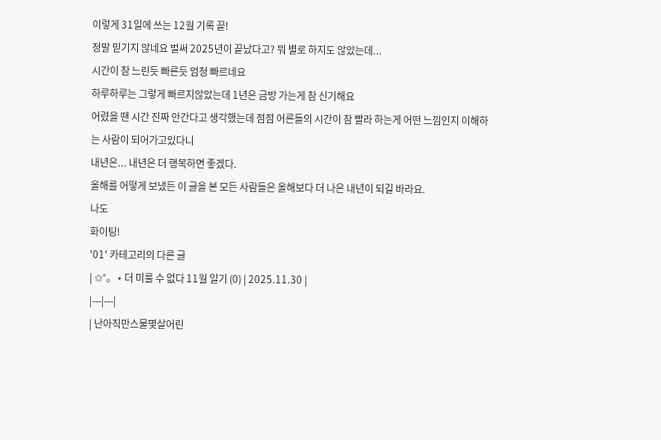이렇게 31일에 쓰는 12월 기록 끝!
정말 믿기지 않네요 벌써 2025년이 끝났다고? 뭐 별로 하지도 않았는데...
시간이 참 느린듯 빠른듯 엄청 빠르네요
하루하루는 그렇게 빠르지않았는데 1년은 금방 가는게 참 신기해요
어렸을 땐 시간 진짜 안간다고 생각했는데 점점 어른들의 시간이 참 빨라 하는게 어떤 느낌인지 이해하는 사람이 되어가고있다니
내년은... 내년은 더 행복하면 좋겠다.
올해를 어떻게 보냈든 이 글을 본 모든 사람들은 올해보다 더 나은 내년이 되길 바라요.
나도
화이팅!
'01' 카테고리의 다른 글
| ✩°。⋆ 더 미룰 수 없다 11월 일기 (0) | 2025.11.30 |
|---|---|
| 난아직만스물몇살어린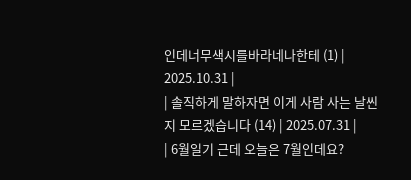인데너무색시를바라네나한테 (1) | 2025.10.31 |
| 솔직하게 말하자면 이게 사람 사는 날씬지 모르겠습니다 (14) | 2025.07.31 |
| 6월일기 근데 오늘은 7월인데요?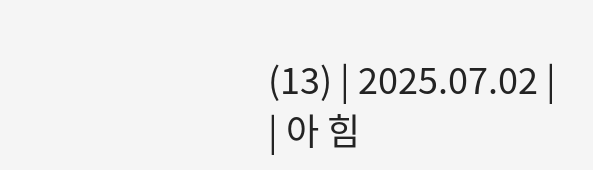(13) | 2025.07.02 |
| 아 힘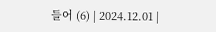들어 (6) | 2024.12.01 |